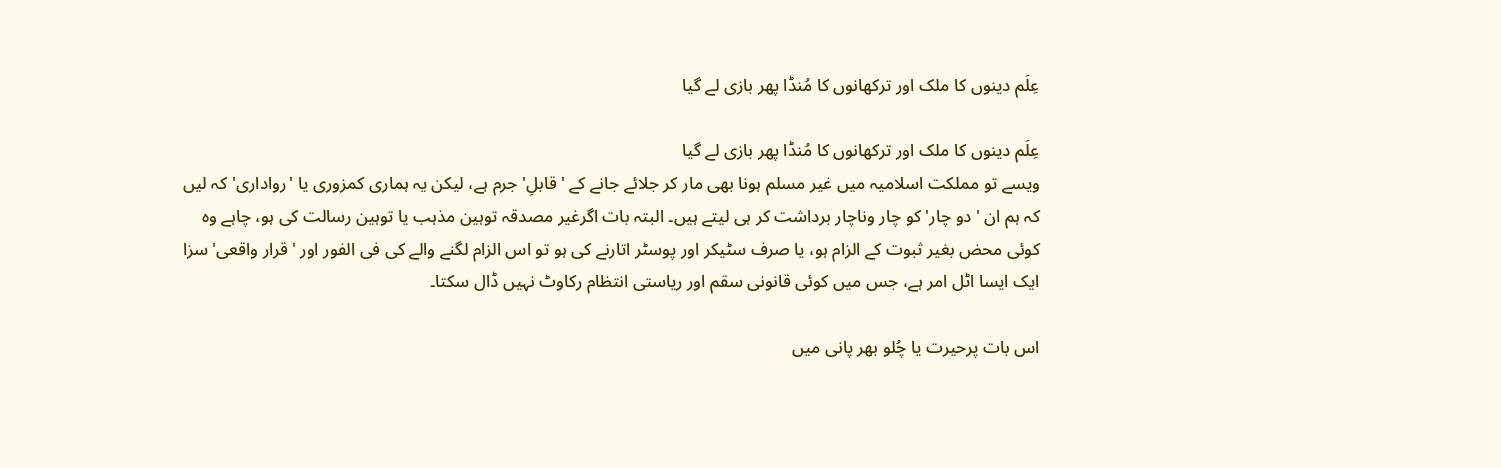عِلَم دینوں کا ملک اور ترکھانوں کا مُنڈا پھر بازی لے گیا

عِلَم دینوں کا ملک اور ترکھانوں کا مُنڈا پھر بازی لے گیا
ویسے تو مملکت اسلامیہ میں غیر مسلم ہونا بھی مار کر جلائے جانے کے 'قابلِ' جرم ہے، لیکن یہ ہماری کمزوری یا 'رواداری' کہ لیں کہ ہم ان 'دو چار' کو چار وناچار برداشت کر ہی لیتے ہیں۔ البتہ بات اگرغیر مصدقہ توہین مذہب یا توہین رسالت کی ہو، چاہے وہ کوئی محض بغیر ثبوت کے الزام ہو، یا صرف سٹیکر اور پوسٹر اتارنے کی ہو تو اس الزام لگنے والے کی فی الفور اور 'قرار واقعی' سزا ایک ایسا اٹل امر ہے، جس میں کوئی قانونی سقم اور ریاستی انتظام رکاوٹ نہیں ڈال سکتا۔

اس بات پرحیرت یا چُلو بھر پانی میں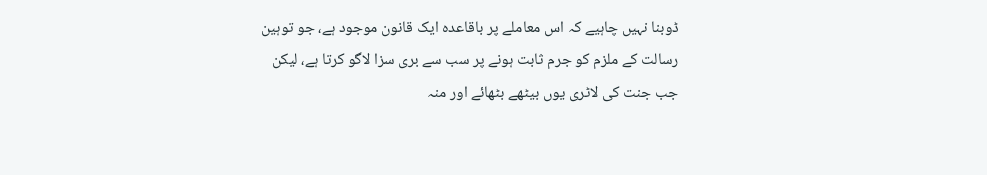ڈوبنا نہیں چاہیے کہ اس معاملے پر باقاعدہ ایک قانون موجود ہے، جو توہین رسالت کے ملزم کو جرم ثابت ہونے پر سب سے بری سزا لاگو کرتا ہے، لیکن جب جنت کی لاٹری یوں بیٹھے بٹھائے اور منہ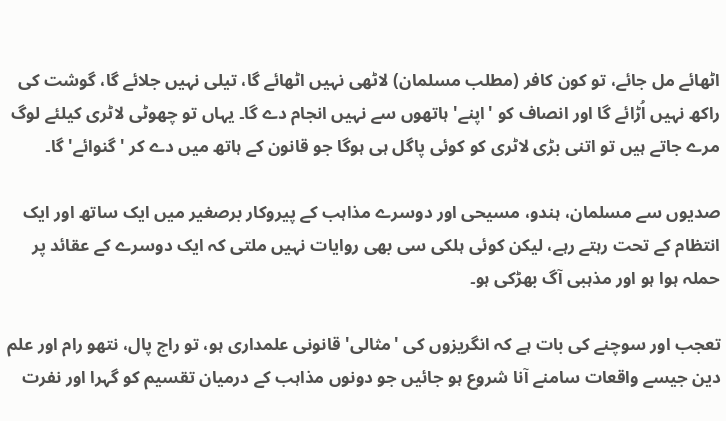اٹھائے مل جائے، تو کون کافر (مطلب مسلمان) لاٹھی نہیں اٹھائے گا، تیلی نہیں جلائے گا، گوشت کی راکھ نہیں اُڑائے گا اور انصاف کو 'اپنے' ہاتھوں سے نہیں انجام دے گا۔ یہاں تو چھوٹی لاٹری کیلئے لوگ مرے جاتے ہیں تو اتنی بڑی لاٹری کو کوئی پاگل ہی ہوگا جو قانون کے ہاتھ میں دے کر 'گنوائے' گا۔

صدیوں سے مسلمان، ہندو، مسیحی اور دوسرے مذاہب کے پیروکار برصغیر میں ایک ساتھ اور ایک انتظام کے تحت رہتے رہے، لیکن کوئی ہلکی سی بھی روایات نہیں ملتی کہ ایک دوسرے کے عقائد پر حملہ ہوا ہو اور مذہبی آگ بھڑکی ہو۔

تعجب اور سوچنے کی بات ہے کہ انگریزوں کی 'مثالی' قانونی علمداری ہو، تو راج پال، نتھو رام اور علم دین جیسے واقعات سامنے آنا شروع ہو جائیں جو دونوں مذاہب کے درمیان تقسیم کو گہرا اور نفرت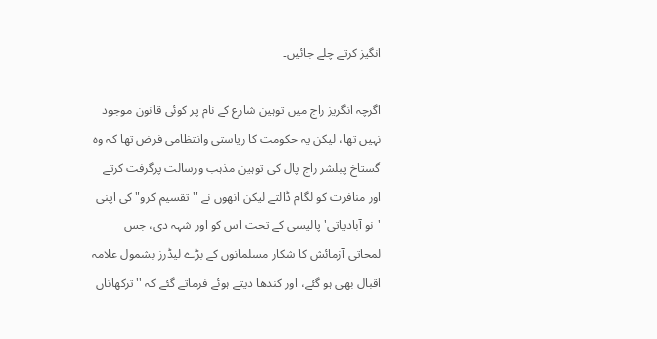انگیز کرتے چلے جائیں۔

اگرچہ انگریز راج میں توہین شارع کے نام پر کوئی قانون موجود نہیں تھا، لیکن یہ حکومت کا ریاستی وانتظامی فرض تھا کہ وہ گستاخ پبلشر راج پال کی توہین مذہب ورسالت پرگرفت کرتے اور منافرت کو لگام ڈالتے لیکن انھوں نے "تقسیم کرو" کی اپنی 'نو آبادیاتی' پالیسی کے تحت اس کو اور شہہ دی، جس لمحاتی آزمائش کا شکار مسلمانوں کے بڑے لیڈرز بشمول علامہ اقبال بھی ہو گئے، اور کندھا دیتے ہوئے فرماتے گئے کہ ''ترکھاناں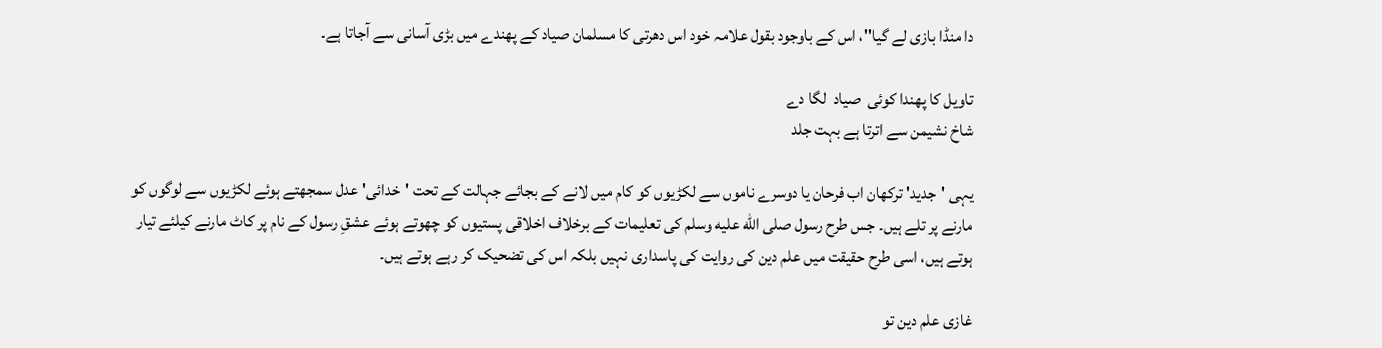دا منڈا بازی لے گیا''، اس کے باوجود بقول علامہ خود اس دھرتی کا مسلمان صیاد کے پھندے میں بڑی آسانی سے آجاتا ہے۔

تاویل کا پھندا کوئی  صیاد  لگا دے
شاخ نشیمن سے اترتا ہے بہت جلد

یہی 'جدید' ترکھان اب فرحان یا دوسرے ناموں سے لکڑیوں کو کام میں لانے کے بجائے جہالت کے تحت 'خدائی' عدل سمجھتے ہوئے لکڑیوں سے لوگوں کو مارنے پر تلے ہیں۔ جس طرح رسول صلى الله عليه وسلم کی تعلیمات کے برخلاف اخلاقی پستیوں کو چھوتے ہوئے عشقِ رسول کے نام پر کاٹ مارنے کیلئے تیار ہوتے ہیں، اسی طرح حقیقت میں علم دین کی روایت کی پاسداری نہیں بلکہ اس کی تضحیک کر رہے ہوتے ہیں۔

غازی علم دین تو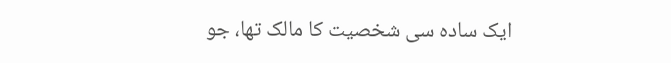ایک سادہ سی شخصیت کا مالک تھا، جو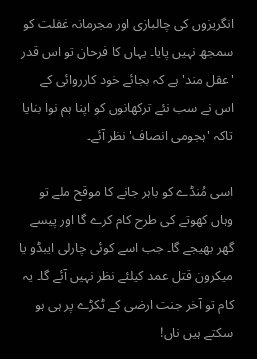انگریزوں کی چالبازی اور مجرمانہ غفلت کو سمجھ نہیں پایا۔ یہاں کا فرحان تو اس قدر 'عقل مند' ہے کہ بجائے خود کارروائی کے اس نے سب نئے ترکھانوں کو اپنا ہم نوا بنایا تاکہ 'ہجومی انصاف' نظر آئے۔

اسی مُنڈے کو باہر جانے کا موقح ملے تو وہاں کھوتے کی طرح کام کرے گا اور پیسے گھر بھیجے گا۔ جب اسے کوئی چارلی ایبڈو یا میکرون قتل عمد کیلئے نظر نہیں آئے گا۔ یہ کام تو آخر جنت ارضی کے ٹکڑے پر ہی ہو سکتے ہیں ناں!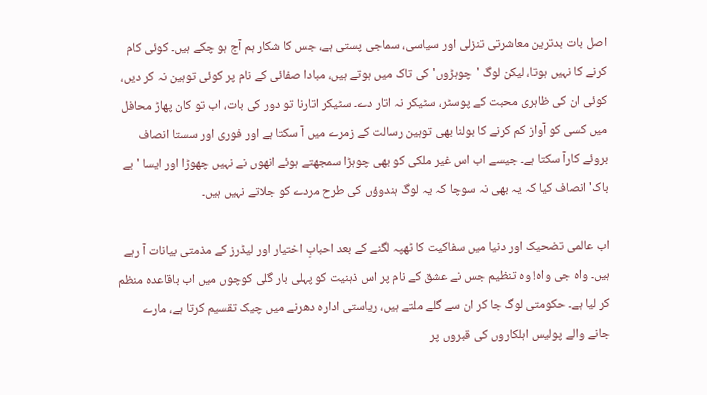اصل بات بدترین معاشرتی تنزلی اور سیاسی، سماجی پستی ہے، جس کا شکار ہم آج ہو چکے ہیں۔ کوئی کام کرنے کا نہیں ہوتا، لیکن لوگ 'چوہڑوں' کی تاک میں ہوتے ہیں، مبادا صفائی کے نام پر کوئی توہین نہ کر دیں، کوئی ان کی ظاہری محبت کے پوسٹر، سٹیکر نہ اتار دے۔ سٹیکر اتارنا تو دور کی بات، اب تو کان پھاڑ محافل میں کسی کو آواز کم کرنے کا بولنا بھی توہین رسالت کے زمرے میں آ سکتا ہے اور فوری اور سستا انصاف بروئے کارآ سکتا ہے۔ جیسے اب اس غیر ملکی کو بھی چوہڑا سمجھتے ہوئے انھوں نے نہیں چھوڑا اور ایسا 'بے باک' انصاف کیا کہ یہ بھی نہ سوچا کہ یہ لوگ ہندوؤں کی طرح مردے کو جلاتے نہیں ہیں۔

اب عالمی تضحیک اور دنیا میں سفاکیت کا ٹھپہ لگنے کے بعد احبابِ اختیار اور لیڈرز کے مذمتی بیانات آ رہے ہیں۔ واہ جی واہ! وہ تنظیم جس نے عشق کے نام پر اس ذہنیت کو پہلی بار گلی کوچوں میں اب باقاعدہ منظم کر لیا ہے۔ حکومتی لوگ جا کر ان سے گلے ملتے ہیں، ریاستی ادارہ دھرنے میں چیک تقسیم کرتا ہے، مارے جانے والے پولیس اہلکاروں کی قبروں پر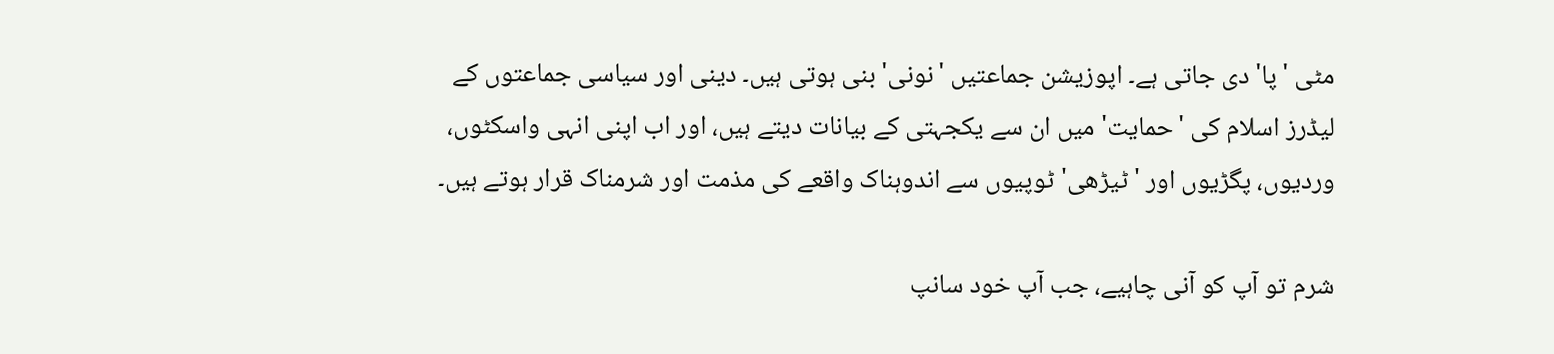مٹی 'پا' دی جاتی ہے۔ اپوزیشن جماعتیں 'نونی' بنی ہوتی ہیں۔ دینی اور سیاسی جماعتوں کے لیڈرز اسلام کی 'حمایت' میں ان سے یکجہتی کے بیانات دیتے ہیں، اور اب اپنی انہی واسکٹوں، وردیوں، پگڑیوں اور 'ٹیڑھی' ٹوپیوں سے اندوہناک واقعے کی مذمت اور شرمناک قرار ہوتے ہیں۔

شرم تو آپ کو آنی چاہیے، جب آپ خود سانپ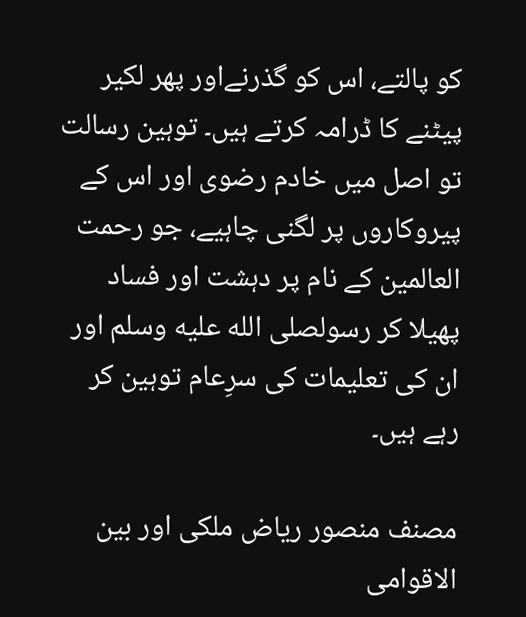کو پالتے، اس کو گذرنےاور پھر لکیر پیٹنے کا ڈرامہ کرتے ہیں۔ توہین رسالت تو اصل میں خادم رضوی اور اس کے پیروکاروں پر لگنی چاہیے، جو رحمت العالمین کے نام پر دہشت اور فساد پھیلا کر رسولصلى الله عليه وسلم اور ان کی تعلیمات کی سرِعام توہین کر رہے ہیں۔

مصنف منصور ریاض ملکی اور بین الاقوامی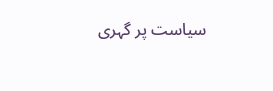سیاست پر گہری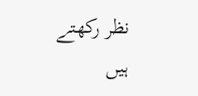نظر رکھتے ہیں